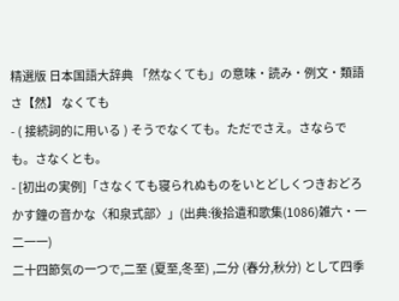精選版 日本国語大辞典 「然なくても」の意味・読み・例文・類語
さ【然】 なくても
- ( 接続詞的に用いる ) そうでなくても。ただでさえ。さならでも。さなくとも。
- [初出の実例]「さなくても寝られぬものをいとどしくつきおどろかす鐘の音かな〈和泉式部〉」(出典:後拾遺和歌集(1086)雑六・一二一一)
二十四節気の一つで,二至 (夏至,冬至) ,二分 (春分,秋分) として四季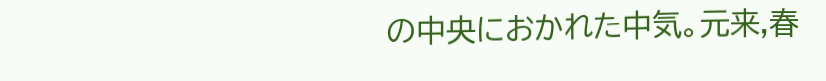の中央におかれた中気。元来,春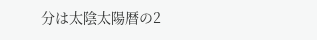分は太陰太陽暦の2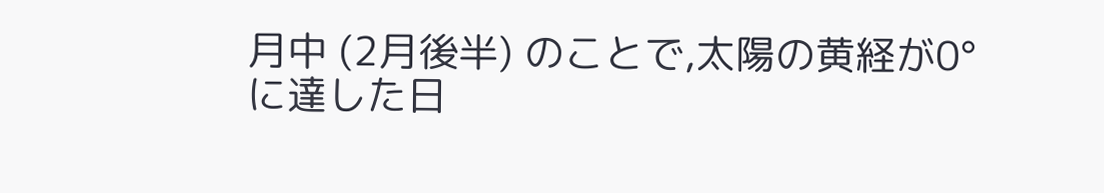月中 (2月後半) のことで,太陽の黄経が0°に達した日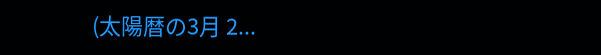(太陽暦の3月 2...